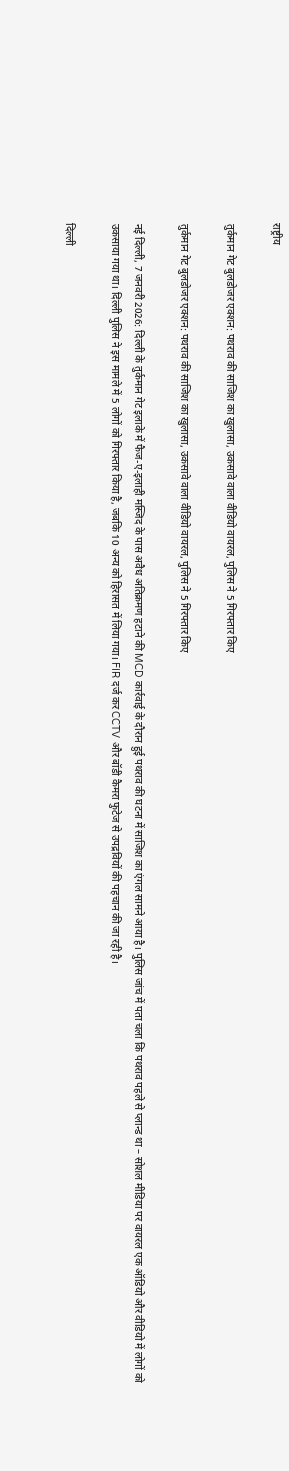राष्ट्रीय

तुर्कमान गेट बुलडोजर एक्शन: पथराव की साजिश का खुलासा, उकसावे वाला वीडियो वायरल, पुलिस ने 5 गिरफ्तार किए

तुर्कमान गेट बुलडोजर एक्शन: पथराव की साजिश का खुलासा, उकसावे वाला वीडियो वायरल, पुलिस ने 5 गिरफ्तार किए

नई दिल्ली, 7 जनवरी 2026: दिल्ली के तुर्कमान गेट इलाके में फैज-ए-इलाही मस्जिद के पास अवैध अतिक्रमण हटाने की MCD कार्रवाई के दौरान हुई पथराव की घटना में साजिश का एंगल सामने आया है। पुलिस जांच में पता चला कि पथराव पहले से प्लान्ड था – सोशल मीडिया पर वायरल एक ऑडियो और वीडियो में लोगों को उकसाया गया था। दिल्ली पुलिस ने इस मामले में 5 लोगों को गिरफ्तार किया है, जबकि 10 अन्य को हिरासत में लिया गया। FIR दर्ज कर CCTV और बॉडी कैमरा फुटेज से उपद्रवियों की पहचान की जा रही है।

दिल्ली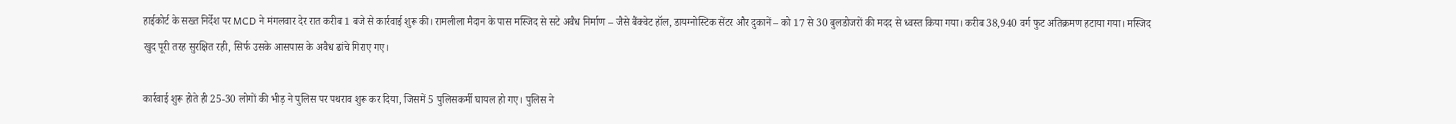हाईकोर्ट के सख्त निर्देश पर MCD ने मंगलवार देर रात करीब 1 बजे से कार्रवाई शुरू की। रामलीला मैदान के पास मस्जिद से सटे अवैध निर्माण – जैसे बैंक्वेट हॉल, डायग्नोस्टिक सेंटर और दुकानें – को 17 से 30 बुलडोजरों की मदद से ध्वस्त किया गया। करीब 38,940 वर्ग फुट अतिक्रमण हटाया गया। मस्जिद खुद पूरी तरह सुरक्षित रही, सिर्फ उसके आसपास के अवैध ढांचे गिराए गए।

कार्रवाई शुरू होते ही 25-30 लोगों की भीड़ ने पुलिस पर पथराव शुरू कर दिया, जिसमें 5 पुलिसकर्मी घायल हो गए। पुलिस ने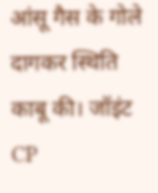आंसू गैस के गोले दागकर स्थिति काबू की। जॉइंट CP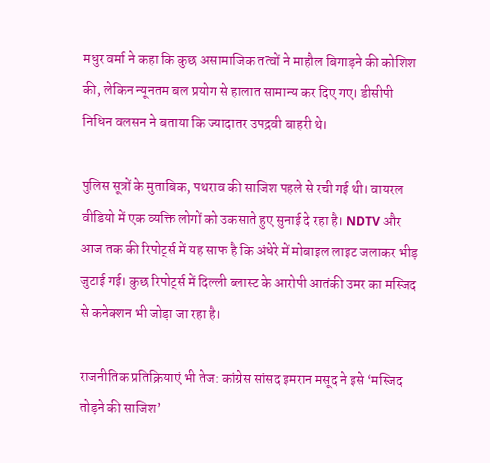मधुर वर्मा ने कहा कि कुछ असामाजिक तत्वों ने माहौल बिगाड़ने की कोशिश की, लेकिन न्यूनतम बल प्रयोग से हालात सामान्य कर दिए गए। डीसीपी निधिन वलसन ने बताया कि ज्यादातर उपद्रवी बाहरी थे।

पुलिस सूत्रों के मुताबिक, पथराव की साजिश पहले से रची गई थी। वायरल वीडियो में एक व्यक्ति लोगों को उकसाते हुए सुनाई दे रहा है। NDTV और आज तक की रिपोर्ट्स में यह साफ है कि अंधेरे में मोबाइल लाइट जलाकर भीड़ जुटाई गई। कुछ रिपोर्ट्स में दिल्ली ब्लास्ट के आरोपी आतंकी उमर का मस्जिद से कनेक्शन भी जोड़ा जा रहा है।

राजनीतिक प्रतिक्रियाएं भी तेज: कांग्रेस सांसद इमरान मसूद ने इसे ‘मस्जिद तोड़ने की साजिश’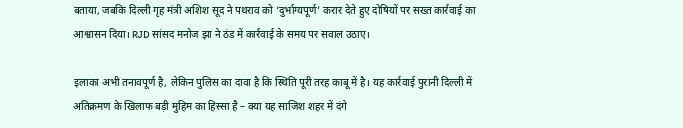बताया, जबकि दिल्ली गृह मंत्री अशिश सूद ने पथराव को ‘दुर्भाग्यपूर्ण’ करार देते हुए दोषियों पर सख्त कार्रवाई का आश्वासन दिया। RJD सांसद मनोज झा ने ठंड में कार्रवाई के समय पर सवाल उठाए।

इलाका अभी तनावपूर्ण है, लेकिन पुलिस का दावा है कि स्थिति पूरी तरह काबू में है। यह कार्रवाई पुरानी दिल्ली में अतिक्रमण के खिलाफ बड़ी मुहिम का हिस्सा है – क्या यह साजिश शहर में दंगे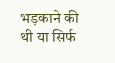भड़काने की थी या सिर्फ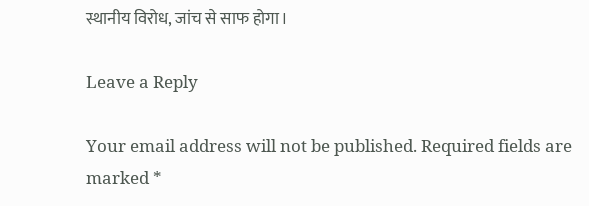स्थानीय विरोध, जांच से साफ होगा।

Leave a Reply

Your email address will not be published. Required fields are marked *